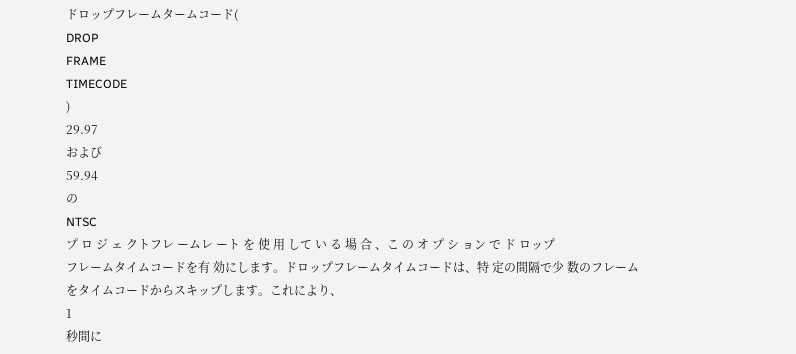ドロップフレームタームコード(
DROP
FRAME
TIMECODE
)
29.97
および
59.94
の
NTSC
プ ロ ジ ェ クトフレ ームレ ート を 使 用 して い る 場 合 、こ の オ プ シ ョン で ド ロップ
フレームタイムコードを有 効にします。ドロップフレームタイムコードは、特 定の間隔で少 数のフレーム
をタイムコードからスキップします。これにより、
1
秒間に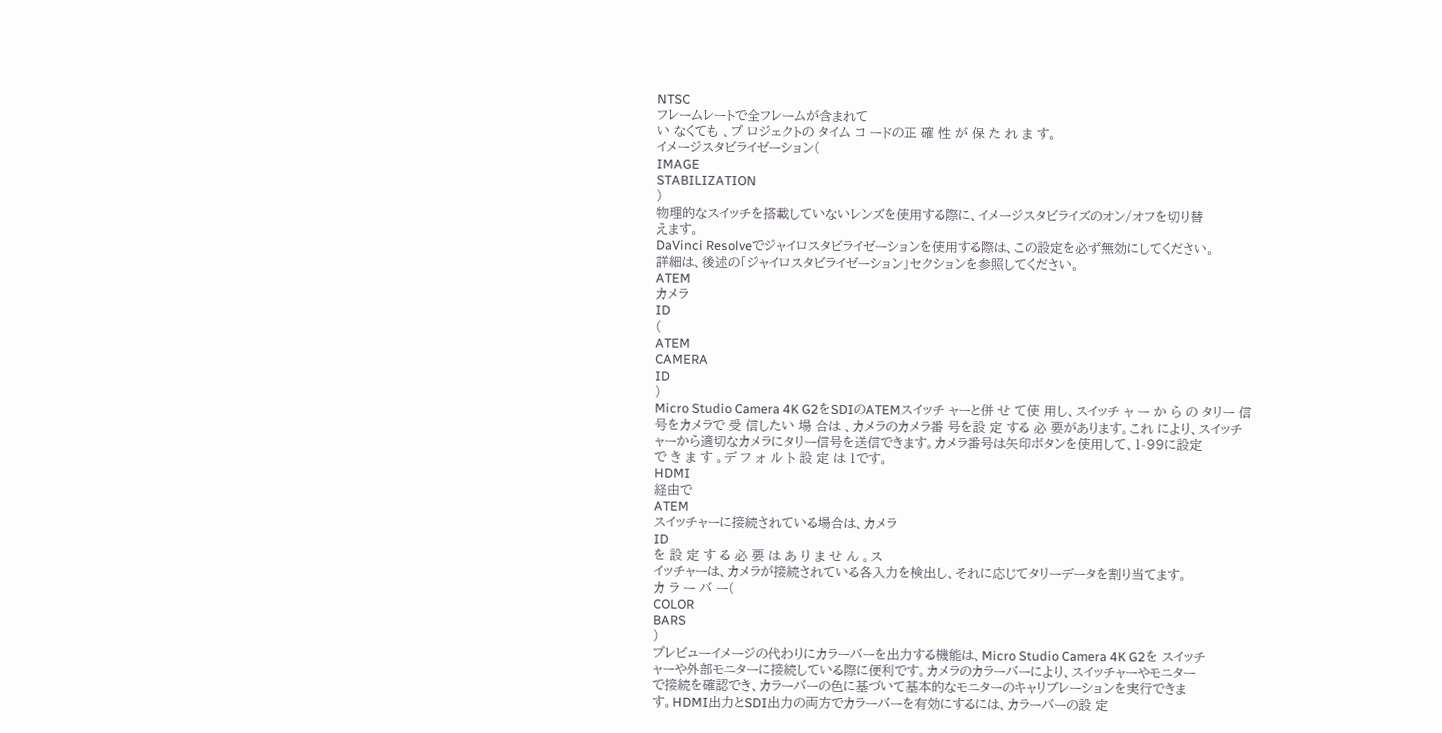NTSC
フレームレートで全フレームが含まれて
い なくても 、プ ロジェクトの タイム コ ードの正 確 性 が 保 た れ ま す。
イメージスタビライゼーション(
IMAGE
STABILIZATION
)
物理的なスイッチを搭載していないレンズを使用する際に、イメージスタビライズのオン/オフを切り替
えます。
DaVinci Resolveでジャイロスタビライゼーションを使用する際は、この設定を必ず無効にしてください。
詳細は、後述の「ジャイロスタビライゼーション」セクションを参照してください。
ATEM
カメラ
ID
(
ATEM
CAMERA
ID
)
Micro Studio Camera 4K G2をSDIのATEMスイッチ ャーと併 せ て使 用し、スイッチ ャ ー か ら の タリー 信
号をカメラで 受 信したい 場 合は 、カメラのカメラ番 号を設 定 する 必 要があります。これ により、スイッチ
ャーから適切なカメラにタリー信号を送信できます。カメラ番号は矢印ボタンを使用して、1-99に設定
で き ま す 。デ フ ォ ル ト 設 定 は 1です。
HDMI
経由で
ATEM
スイッチャーに接続されている場合は、カメラ
ID
を 設 定 す る 必 要 は あ り ま せ ん 。ス
イッチャーは、カメラが接続されている各入力を検出し、それに応じてタリーデータを割り当てます。
カ ラ ー バ ー(
COLOR
BARS
)
プレビューイメージの代わりにカラーバーを出力する機能は、Micro Studio Camera 4K G2を スイッチ
ャーや外部モニターに接続している際に便利です。カメラのカラーバーにより、スイッチャーやモニター
で接続を確認でき、カラーバーの色に基づいて基本的なモニターのキャリブレーションを実行できま
す。HDMI出力とSDI出力の両方でカラーバーを有効にするには、カラーバーの設 定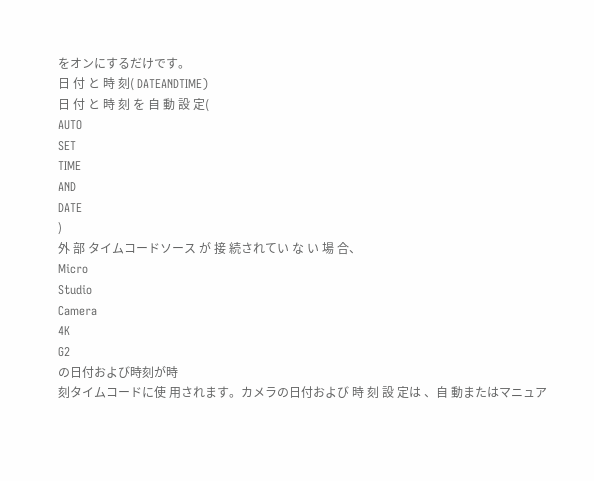をオンにするだけです。
日 付 と 時 刻( DATEANDTIME)
日 付 と 時 刻 を 自 動 設 定(
AUTO
SET
TIME
AND
DATE
)
外 部 タイムコードソース が 接 続されてい な い 場 合、
Micro
Studio
Camera
4K
G2
の日付および時刻が時
刻タイムコードに使 用されます。カメラの日付および 時 刻 設 定は 、自 動またはマニュア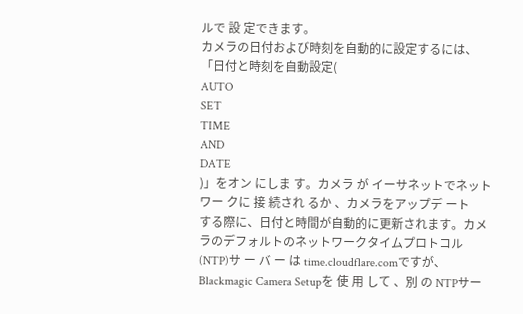ルで 設 定できます。
カメラの日付および時刻を自動的に設定するには、「日付と時刻を自動設定(
AUTO
SET
TIME
AND
DATE
)」をオン にしま す。カメラ が イーサネットでネットワー クに 接 続され るか 、カメラをアップデ ート
する際に、日付と時間が自動的に更新されます。カメラのデフォルトのネットワークタイムプロトコル
(NTP)サ ー バ ー は time.cloudflare.comですが、Blackmagic Camera Setupを 使 用 して 、別 の NTPサー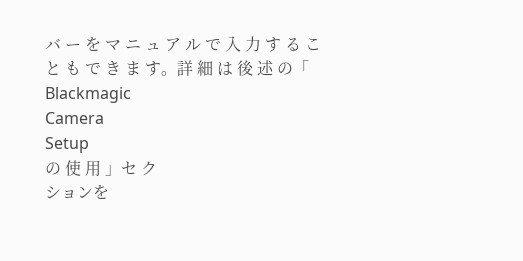バ ー を マ ニ ュ ア ル で 入 力 す る こ と も で き ま す。詳 細 は 後 述 の「
Blackmagic
Camera
Setup
の 使 用 」セ ク
ションを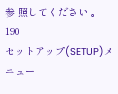参 照してください 。
190
セットアップ(SETUP)メニュー